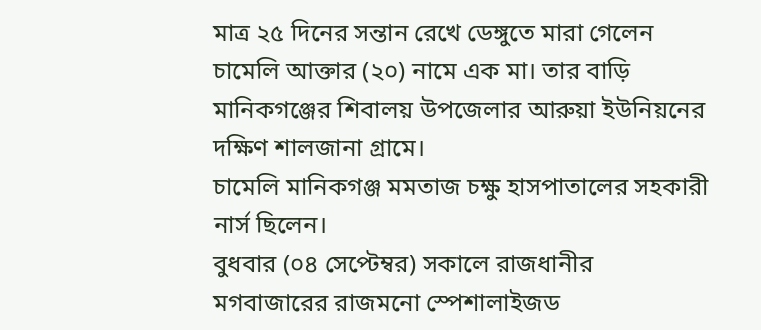মাত্র ২৫ দিনের সন্তান রেখে ডেঙ্গুতে মারা গেলেন চামেলি আক্তার (২০) নামে এক মা। তার বাড়ি মানিকগঞ্জের শিবালয় উপজেলার আরুয়া ইউনিয়নের দক্ষিণ শালজানা গ্রামে।
চামেলি মানিকগঞ্জ মমতাজ চক্ষু হাসপাতালের সহকারী নার্স ছিলেন।
বুধবার (০৪ সেপ্টেম্বর) সকালে রাজধানীর মগবাজারের রাজমনো স্পেশালাইজড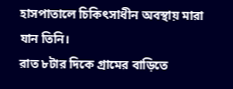হাসপাতালে চিকিৎসাধীন অবস্থায় মারা যান তিনি।
রাত ৮টার দিকে গ্রামের বাড়িতে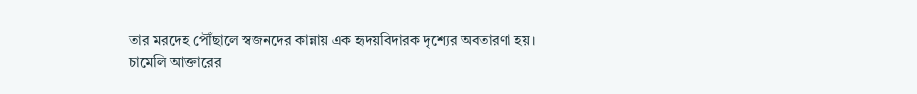তার মরদেহ পৌঁছালে স্বজনদের কান্নায় এক হৃদয়বিদারক দৃশ্যের অবতারণা হয়।
চামেলি আক্তারের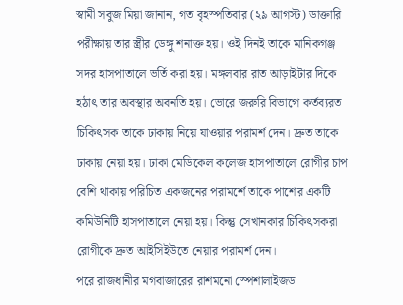স্বামী সবুজ মিয়া জানান, গত বৃহস্পতিবার (২৯ আগস্ট) ডাক্তারি পরীক্ষায় তার স্ত্রীর ডেঙ্গু শনাক্ত হয়। ওই দিনই তাকে মানিকগঞ্জ সদর হাসপাতালে ভর্তি করা হয়। মঙ্গলবার রাত আড়াইটার দিকে হঠাৎ তার অবস্থার অবনতি হয়। ভোরে জরুরি বিভাগে কর্তব্যরত চিকিৎসক তাকে ঢাকায় নিয়ে যাওয়ার পরামর্শ দেন। দ্রুত তাকে ঢাকায় নেয়া হয়। ঢাকা মেডিকেল কলেজ হাসপাতালে রোগীর চাপ বেশি থাকায় পরিচিত একজনের পরামর্শে তাকে পাশের একটি কমিউনিটি হাসপাতালে নেয়া হয়। কিন্তু সেখানকার চিকিৎসকরা রোগীকে দ্রুত আইসিইউতে নেয়ার পরামর্শ দেন।
পরে রাজধানীর মগবাজারের রাশমনো স্পেশালাইজড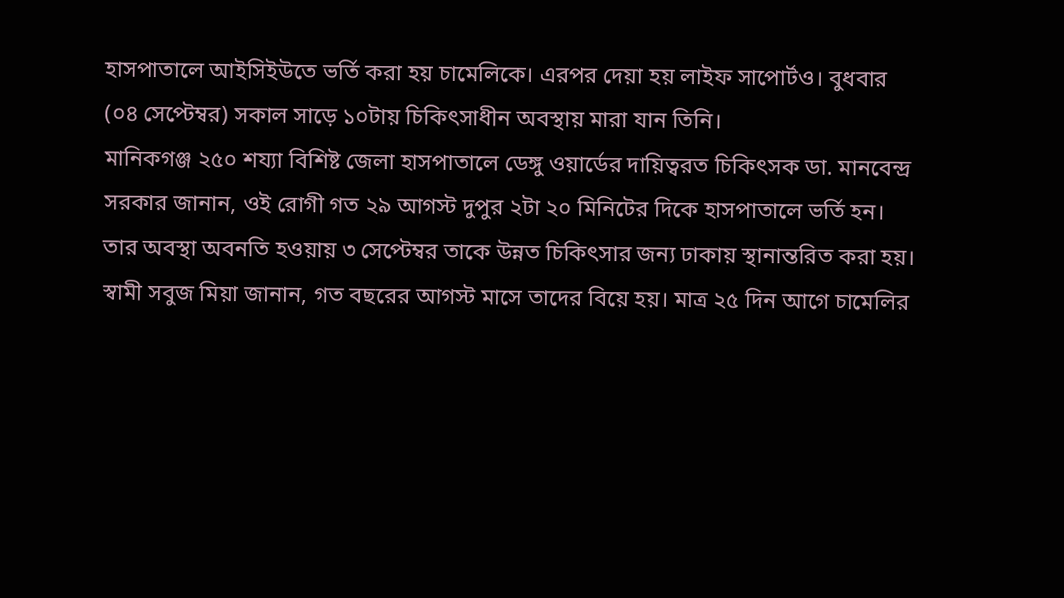হাসপাতালে আইসিইউতে ভর্তি করা হয় চামেলিকে। এরপর দেয়া হয় লাইফ সাপোর্টও। বুধবার (০৪ সেপ্টেম্বর) সকাল সাড়ে ১০টায় চিকিৎসাধীন অবস্থায় মারা যান তিনি।
মানিকগঞ্জ ২৫০ শয্যা বিশিষ্ট জেলা হাসপাতালে ডেঙ্গু ওয়ার্ডের দায়িত্বরত চিকিৎসক ডা. মানবেন্দ্র সরকার জানান, ওই রোগী গত ২৯ আগস্ট দুপুর ২টা ২০ মিনিটের দিকে হাসপাতালে ভর্তি হন। তার অবস্থা অবনতি হওয়ায় ৩ সেপ্টেম্বর তাকে উন্নত চিকিৎসার জন্য ঢাকায় স্থানান্তরিত করা হয়।
স্বামী সবুজ মিয়া জানান, গত বছরের আগস্ট মাসে তাদের বিয়ে হয়। মাত্র ২৫ দিন আগে চামেলির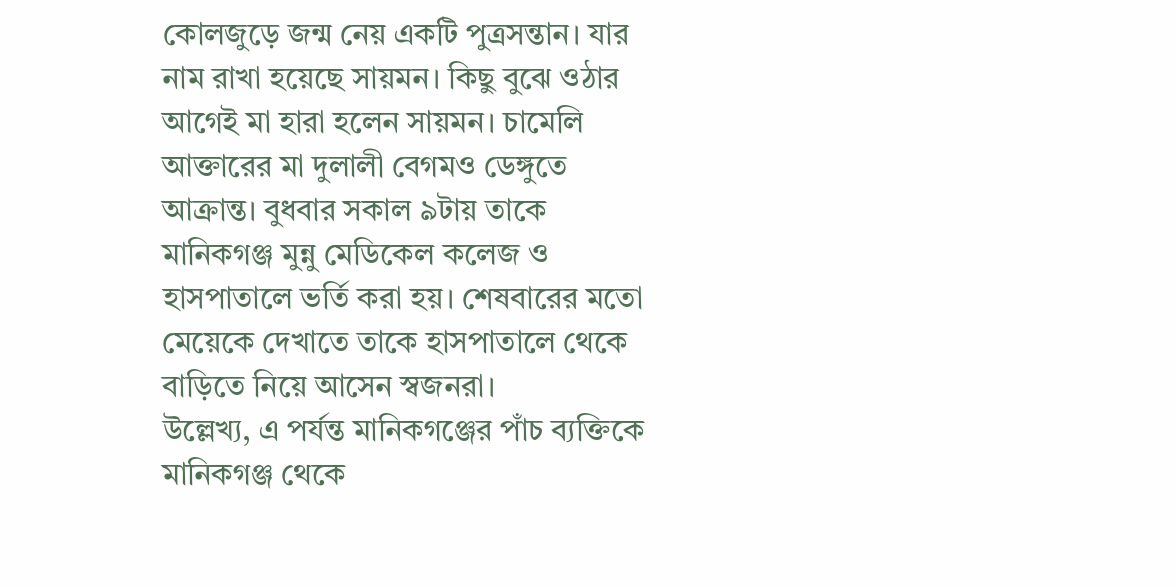কোলজুড়ে জন্ম নেয় একটি পুত্রসন্তান। যার নাম রাখা হয়েছে সায়মন। কিছু বুঝে ওঠার আগেই মা হারা হলেন সায়মন। চামেলি আক্তারের মা দুলালী বেগমও ডেঙ্গুতে আক্রান্ত। বুধবার সকাল ৯টায় তাকে মানিকগঞ্জ মুন্নু মেডিকেল কলেজ ও হাসপাতালে ভর্তি করা হয়। শেষবারের মতো মেয়েকে দেখাতে তাকে হাসপাতালে থেকে বাড়িতে নিয়ে আসেন স্বজনরা।
উল্লেখ্য, এ পর্যন্ত মানিকগঞ্জের পাঁচ ব্যক্তিকে মানিকগঞ্জ থেকে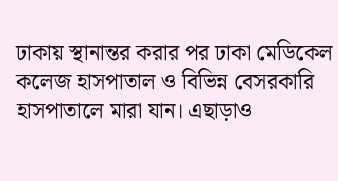ঢাকায় স্থানান্তর করার পর ঢাকা মেডিকেল কলেজ হাসপাতাল ও বিভিন্ন বেসরকারি হাসপাতালে মারা যান। এছাড়াও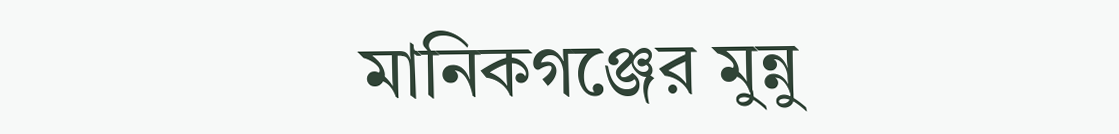মানিকগঞ্জের মুন্নু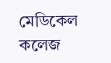মেডিকেল কলেজ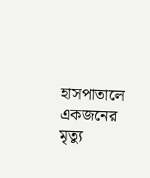হাসপাতালে একজনের মৃত্যু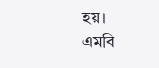হয়।
এমবি